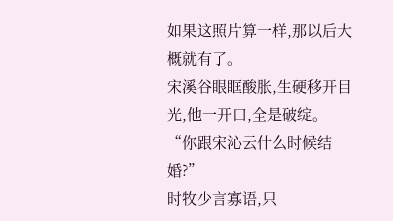如果这照片算一样,那以后大概就有了。
宋溪谷眼眶酸胀,生硬移开目光,他一开口,全是破绽。
“你跟宋沁云什么时候结婚?”
时牧少言寡语,只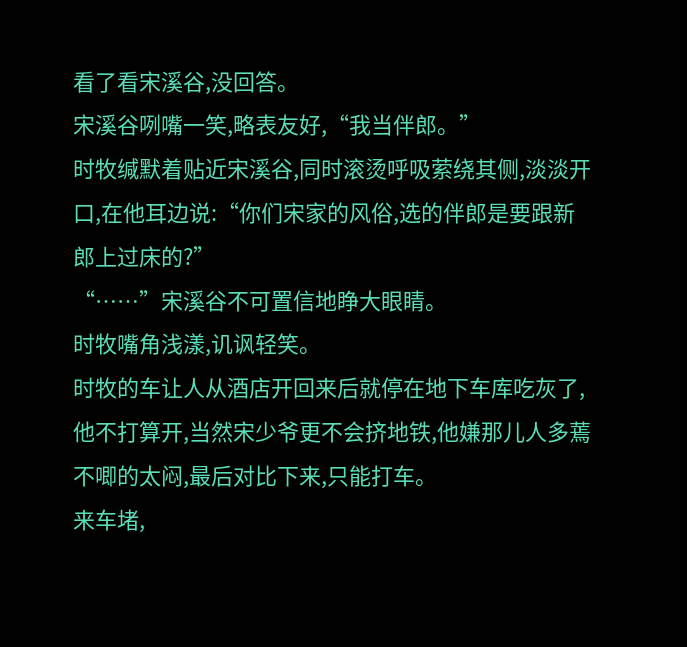看了看宋溪谷,没回答。
宋溪谷咧嘴一笑,略表友好,“我当伴郎。”
时牧缄默着贴近宋溪谷,同时滚烫呼吸萦绕其侧,淡淡开口,在他耳边说:“你们宋家的风俗,选的伴郎是要跟新郎上过床的?”
“……”宋溪谷不可置信地睁大眼睛。
时牧嘴角浅漾,讥讽轻笑。
时牧的车让人从酒店开回来后就停在地下车库吃灰了,他不打算开,当然宋少爷更不会挤地铁,他嫌那儿人多蔫不唧的太闷,最后对比下来,只能打车。
来车堵,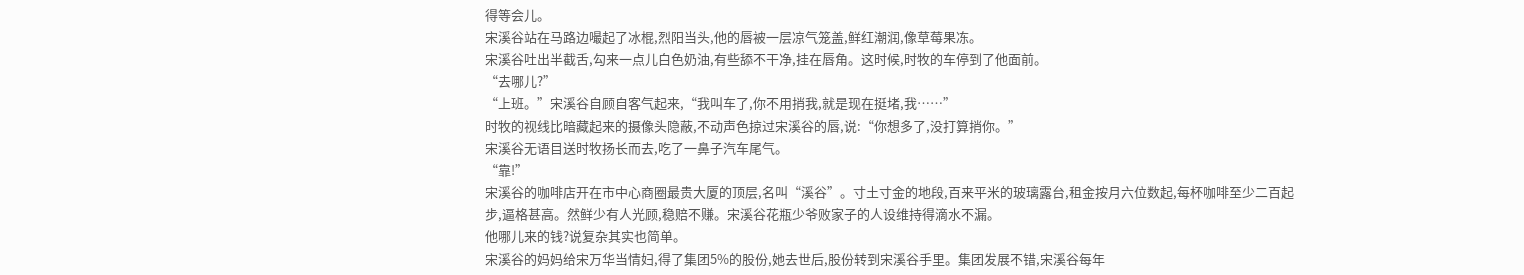得等会儿。
宋溪谷站在马路边嘬起了冰棍,烈阳当头,他的唇被一层凉气笼盖,鲜红潮润,像草莓果冻。
宋溪谷吐出半截舌,勾来一点儿白色奶油,有些舔不干净,挂在唇角。这时候,时牧的车停到了他面前。
“去哪儿?”
“上班。”宋溪谷自顾自客气起来,“我叫车了,你不用捎我,就是现在挺堵,我……”
时牧的视线比暗藏起来的摄像头隐蔽,不动声色掠过宋溪谷的唇,说:“你想多了,没打算捎你。”
宋溪谷无语目送时牧扬长而去,吃了一鼻子汽车尾气。
“靠!”
宋溪谷的咖啡店开在市中心商圈最贵大厦的顶层,名叫“溪谷”。寸土寸金的地段,百来平米的玻璃露台,租金按月六位数起,每杯咖啡至少二百起步,逼格甚高。然鲜少有人光顾,稳赔不赚。宋溪谷花瓶少爷败家子的人设维持得滴水不漏。
他哪儿来的钱?说复杂其实也简单。
宋溪谷的妈妈给宋万华当情妇,得了集团5%的股份,她去世后,股份转到宋溪谷手里。集团发展不错,宋溪谷每年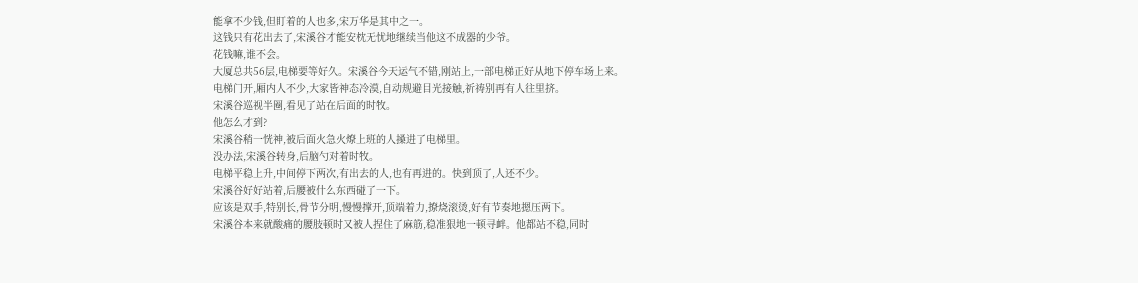能拿不少钱,但盯着的人也多,宋万华是其中之一。
这钱只有花出去了,宋溪谷才能安枕无忧地继续当他这不成器的少爷。
花钱嘛,谁不会。
大厦总共56层,电梯要等好久。宋溪谷今天运气不错,刚站上,一部电梯正好从地下停车场上来。
电梯门开,厢内人不少,大家皆神态冷漠,自动规避目光接触,祈祷别再有人往里挤。
宋溪谷巡视半圈,看见了站在后面的时牧。
他怎么才到?
宋溪谷稍一恍神,被后面火急火燎上班的人搡进了电梯里。
没办法,宋溪谷转身,后脑勺对着时牧。
电梯平稳上升,中间停下两次,有出去的人,也有再进的。快到顶了,人还不少。
宋溪谷好好站着,后腰被什么东西碰了一下。
应该是双手,特别长,骨节分明,慢慢撑开,顶端着力,撩烧滚烫,好有节奏地摁压两下。
宋溪谷本来就酸痛的腰肢顿时又被人捏住了麻筋,稳准狠地一顿寻衅。他都站不稳,同时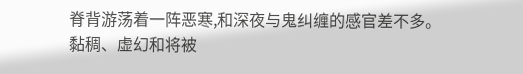脊背游荡着一阵恶寒,和深夜与鬼纠缠的感官差不多。
黏稠、虚幻和将被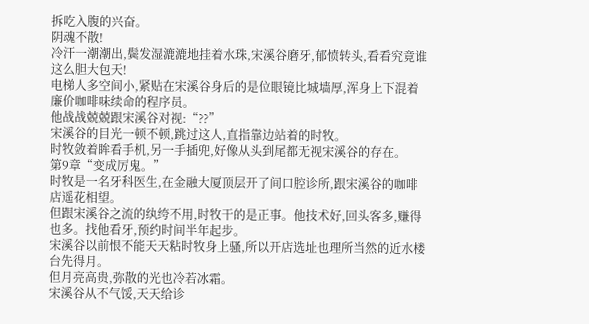拆吃入腹的兴奋。
阴魂不散!
冷汗一潮潮出,鬓发湿漉漉地挂着水珠,宋溪谷磨牙,郁愤转头,看看究竟谁这么胆大包天!
电梯人多空间小,紧贴在宋溪谷身后的是位眼镜比城墙厚,浑身上下混着廉价咖啡味续命的程序员。
他战战兢兢跟宋溪谷对视:“??”
宋溪谷的目光一顿不顿,跳过这人,直指靠边站着的时牧。
时牧敛着眸看手机,另一手插兜,好像从头到尾都无视宋溪谷的存在。
第9章“变成厉鬼。”
时牧是一名牙科医生,在金融大厦顶层开了间口腔诊所,跟宋溪谷的咖啡店遥花相望。
但跟宋溪谷之流的纨绔不用,时牧干的是正事。他技术好,回头客多,赚得也多。找他看牙,预约时间半年起步。
宋溪谷以前恨不能天天粘时牧身上骚,所以开店选址也理所当然的近水楼台先得月。
但月亮高贵,弥散的光也冷若冰霜。
宋溪谷从不气馁,天天给诊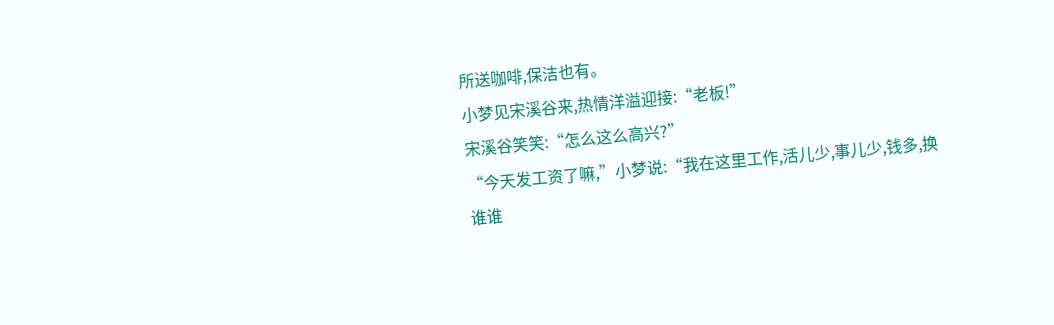所送咖啡,保洁也有。
小梦见宋溪谷来,热情洋溢迎接:“老板!”
宋溪谷笑笑:“怎么这么高兴?”
“今天发工资了嘛,”小梦说:“我在这里工作,活儿少,事儿少,钱多,换谁谁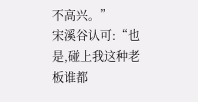不高兴。”
宋溪谷认可:“也是,碰上我这种老板谁都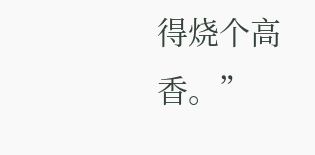得烧个高香。”